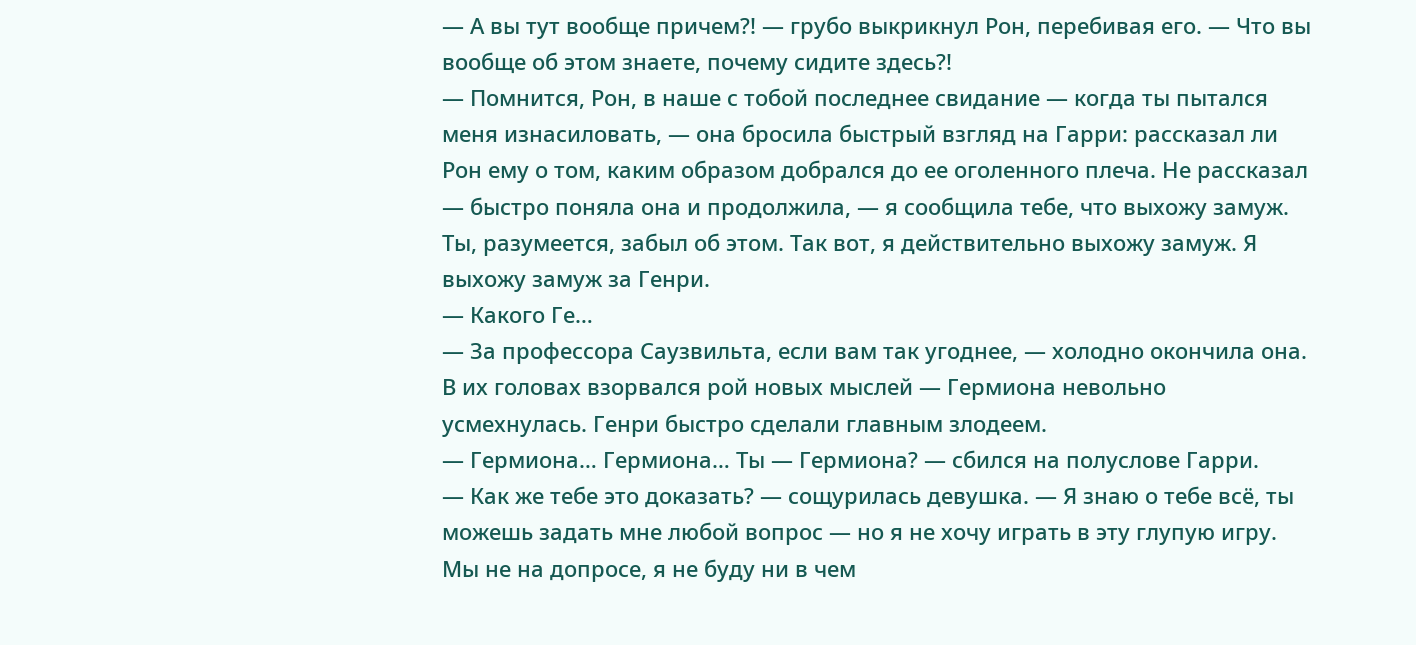— А вы тут вообще причем?! — грубо выкрикнул Рон, перебивая его. — Что вы вообще об этом знаете, почему сидите здесь?!
— Помнится, Рон, в наше с тобой последнее свидание — когда ты пытался меня изнасиловать, — она бросила быстрый взгляд на Гарри: рассказал ли Рон ему о том, каким образом добрался до ее оголенного плеча. Не рассказал — быстро поняла она и продолжила, — я сообщила тебе, что выхожу замуж. Ты, разумеется, забыл об этом. Так вот, я действительно выхожу замуж. Я выхожу замуж за Генри.
— Какого Ге…
— За профессора Саузвильта, если вам так угоднее, — холодно окончила она. В их головах взорвался рой новых мыслей — Гермиона невольно усмехнулась. Генри быстро сделали главным злодеем.
— Гермиона… Гермиона… Ты — Гермиона? — сбился на полуслове Гарри.
— Как же тебе это доказать? — сощурилась девушка. — Я знаю о тебе всё, ты можешь задать мне любой вопрос — но я не хочу играть в эту глупую игру. Мы не на допросе, я не буду ни в чем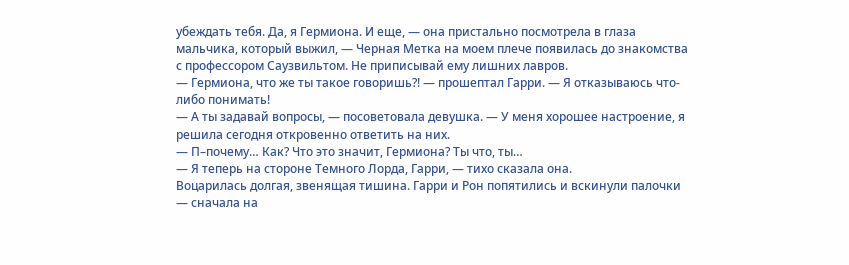убеждать тебя. Да, я Гермиона. И еще, — она пристально посмотрела в глаза мальчика, который выжил, — Черная Метка на моем плече появилась до знакомства с профессором Саузвильтом. Не приписывай ему лишних лавров.
— Гермиона, что же ты такое говоришь?! — прошептал Гарри. — Я отказываюсь что-либо понимать!
— А ты задавай вопросы, — посоветовала девушка. — У меня хорошее настроение, я решила сегодня откровенно ответить на них.
— П–почему… Как? Что это значит, Гермиона? Ты что, ты…
— Я теперь на стороне Темного Лорда, Гарри, — тихо сказала она.
Воцарилась долгая, звенящая тишина. Гарри и Рон попятились и вскинули палочки — сначала на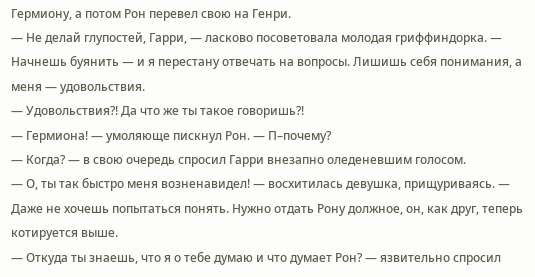Гермиону, а потом Рон перевел свою на Генри.
— Не делай глупостей, Гарри, — ласково посоветовала молодая гриффиндорка. — Начнешь буянить — и я перестану отвечать на вопросы. Лишишь себя понимания, а меня — удовольствия.
— Удовольствия?! Да что же ты такое говоришь?!
— Гермиона! — умоляюще пискнул Рон. — П–почему?
— Когда? — в свою очередь спросил Гарри внезапно оледеневшим голосом.
— О, ты так быстро меня возненавидел! — восхитилась девушка, прищуриваясь. — Даже не хочешь попытаться понять. Нужно отдать Рону должное, он, как друг, теперь котируется выше.
— Откуда ты знаешь, что я о тебе думаю и что думает Рон? — язвительно спросил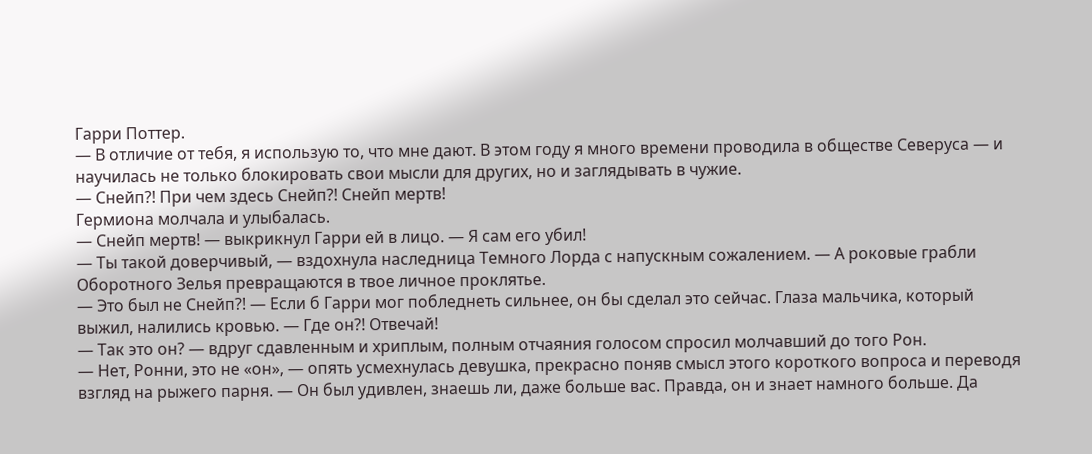Гарри Поттер.
— В отличие от тебя, я использую то, что мне дают. В этом году я много времени проводила в обществе Северуса — и научилась не только блокировать свои мысли для других, но и заглядывать в чужие.
— Снейп?! При чем здесь Снейп?! Снейп мертв!
Гермиона молчала и улыбалась.
— Снейп мертв! — выкрикнул Гарри ей в лицо. — Я сам его убил!
— Ты такой доверчивый, — вздохнула наследница Темного Лорда с напускным сожалением. — А роковые грабли Оборотного Зелья превращаются в твое личное проклятье.
— Это был не Снейп?! — Если б Гарри мог побледнеть сильнее, он бы сделал это сейчас. Глаза мальчика, который выжил, налились кровью. — Где он?! Отвечай!
— Так это он? — вдруг сдавленным и хриплым, полным отчаяния голосом спросил молчавший до того Рон.
— Нет, Ронни, это не «он», — опять усмехнулась девушка, прекрасно поняв смысл этого короткого вопроса и переводя взгляд на рыжего парня. — Он был удивлен, знаешь ли, даже больше вас. Правда, он и знает намного больше. Да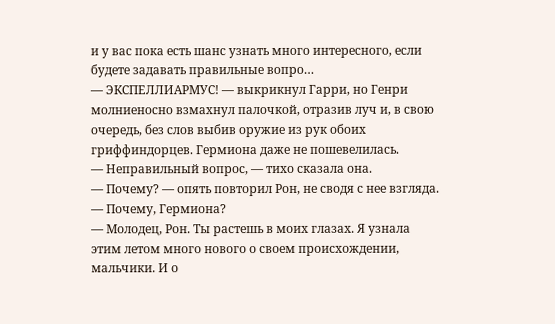и у вас пока есть шанс узнать много интересного, если будете задавать правильные вопро…
— ЭКСПЕЛЛИАРМУС! — выкрикнул Гарри, но Генри молниеносно взмахнул палочкой, отразив луч и, в свою очередь, без слов выбив оружие из рук обоих гриффиндорцев. Гермиона даже не пошевелилась.
— Неправильный вопрос, — тихо сказала она.
— Почему? — опять повторил Рон, не сводя с нее взгляда. — Почему, Гермиона?
— Молодец, Рон. Ты растешь в моих глазах. Я узнала этим летом много нового о своем происхождении, мальчики. И о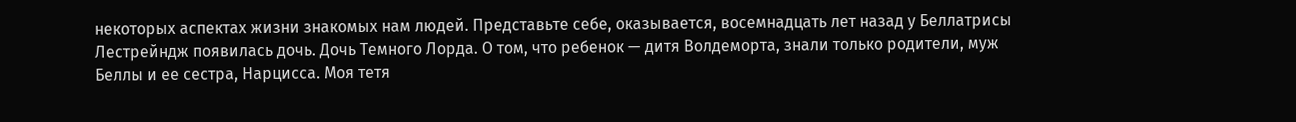некоторых аспектах жизни знакомых нам людей. Представьте себе, оказывается, восемнадцать лет назад у Беллатрисы Лестрейндж появилась дочь. Дочь Темного Лорда. О том, что ребенок — дитя Волдеморта, знали только родители, муж Беллы и ее сестра, Нарцисса. Моя тетя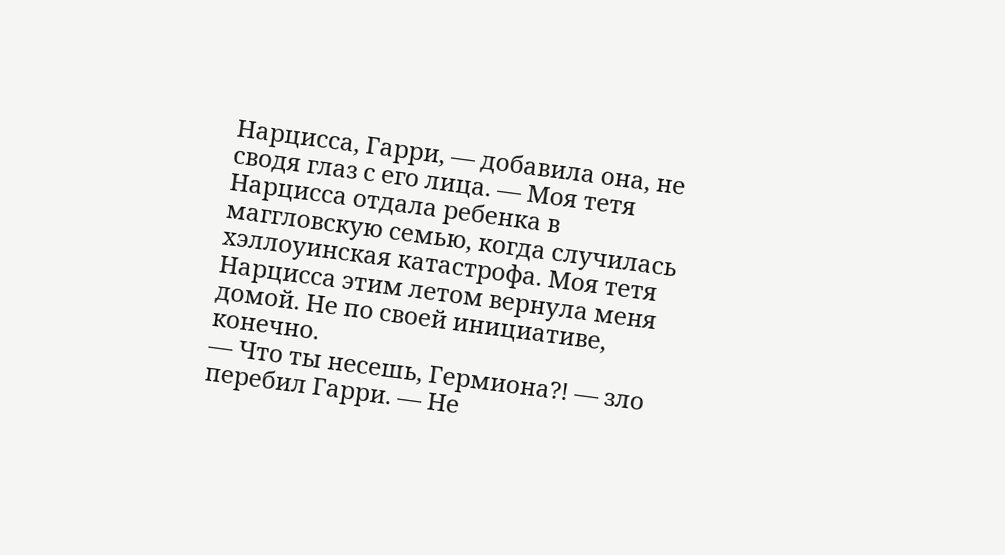Нарцисса, Гарри, — добавила она, не сводя глаз с его лица. — Моя тетя Нарцисса отдала ребенка в маггловскую семью, когда случилась хэллоуинская катастрофа. Моя тетя Нарцисса этим летом вернула меня домой. Не по своей инициативе, конечно.
— Что ты несешь, Гермиона?! — зло перебил Гарри. — Не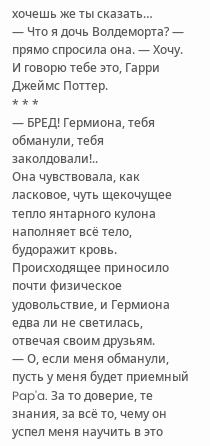хочешь же ты сказать…
— Что я дочь Волдеморта? — прямо спросила она. — Хочу. И говорю тебе это, Гарри Джеймс Поттер.
* * *
— БРЕД! Гермиона, тебя обманули, тебя заколдовали!..
Она чувствовала, как ласковое, чуть щекочущее тепло янтарного кулона наполняет всё тело, будоражит кровь. Происходящее приносило почти физическое удовольствие, и Гермиона едва ли не светилась, отвечая своим друзьям.
— О, если меня обманули, пусть у меня будет приемный Pap'a. За то доверие, те знания, за всё то, чему он успел меня научить в это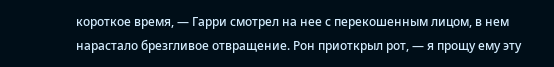короткое время, — Гарри смотрел на нее с перекошенным лицом, в нем нарастало брезгливое отвращение. Рон приоткрыл рот, — я прощу ему эту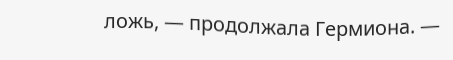ложь, — продолжала Гермиона. —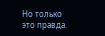Но только это правда.